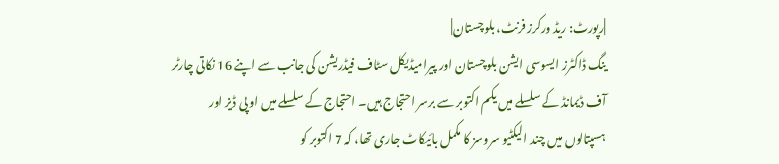|رپورٹ: ریڈ ورکرز فرنٹ، بلوچستان|
ینگ ڈاکٹرز ایسوسی ایشن بلوچستان اور پیرامیڈیکل سٹاف فیڈریشن کی جانب سے اپنے 16 نکاتی چارٹر آف ڈیمانڈ کے سلسلے میں یکم اکتوبر سے برسر احتجاج ہیں۔ احتجاج کے سلسلے میں او پی ڈیز اور ہسپتالوں میں چند الیکٹیو سروسز کا مکمل بائیکاٹ جاری تھا، کہ 7 اکتوبر کو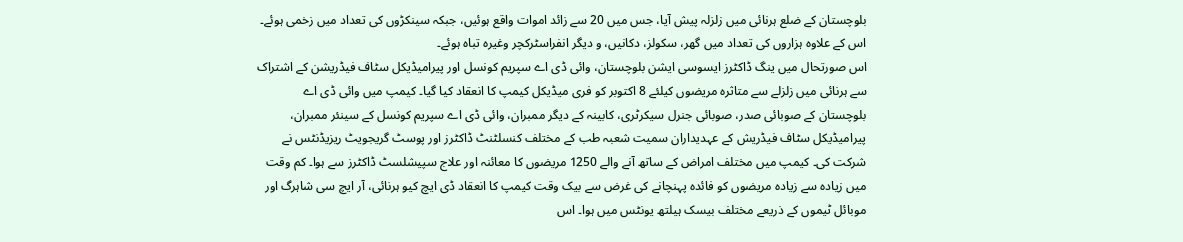بلوچستان کے ضلع ہرنائی میں زلزلہ پیش آیا، جس میں 20 سے زائد اموات واقع ہوئیں، جبکہ سینکڑوں کی تعداد میں زخمی ہوئے۔ اس کے علاوہ ہزاروں کی تعداد میں گھر، سکولز، دکانیں، و دیگر انفراسٹرکچر وغیرہ تباہ ہوئے۔
اس صورتحال میں ینگ ڈاکٹرز ایسوسی ایشن بلوچستان، وائی ڈی اے سپریم کونسل اور پیرامیڈیکل سٹاف فیڈریشن کے اشتراک سے ہرنائی میں زلزلے سے متاثرہ مریضوں کیلئے 8 اکتوبر کو فری میڈیکل کیمپ کا انعقاد کیا گیا۔ کیمپ میں وائی ڈی اے بلوچستان کے صوبائی صدر، صوبائی جنرل سیکرٹری، کابینہ کے دیگر ممبران، وائی ڈی اے سپریم کونسل کے سینئر ممبران، پیرامیڈیکل سٹاف فیڈریش کے عہدیداران سمیت شعبہ طب کے مختلف کنسلٹنٹ ڈاکٹرز اور پوسٹ گریجویٹ ریزیڈنٹس نے شرکت کی۔ کیمپ میں مختلف امراض کے ساتھ آنے والے 1250 مریضوں کا معائنہ اور علاج سپیشلسٹ ڈاکٹرز سے ہوا۔ کم وقت میں زیادہ سے زیادہ مریضوں کو فائدہ پہنچانے کی غرض سے بیک وقت کیمپ کا انعقاد ڈی ایچ کیو ہرنائی، آر ایچ سی شاہرگ اور موبائل ٹیموں کے ذریعے مختلف بیسک ہیلتھ یونٹس میں ہوا۔ اس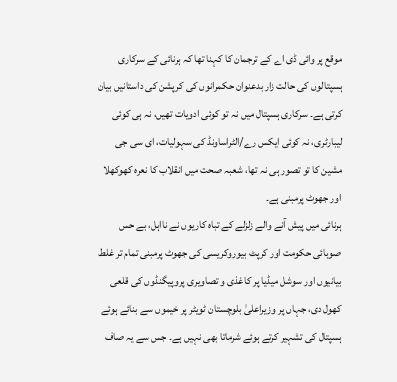موقع پر وائی ڈی اے کے ترجمان کا کہنا تھا کہ ہرنائی کے سرکاری ہسپتالوں کی حالت زار بدعنوان حکمرانوں کی کرپشن کی داستانیں بیان کرتی ہے۔ سرکاری ہسپتال میں نہ تو کوئی ادویات تھیں، نہ ہی کوئی لیبارٹری، نہ کوئی ایکس رے/الٹراساونڈ کی سہولیات، ای سی جی مشین کا تو تصور ہی نہ تھا، شعبہ صحت میں انقلاب کا نعرہ کھوکھلا اور جھوٹ پرمبنی ہے۔
ہرنائی میں پیش آنے والے زلزلے کے تباہ کاریوں نے نااہل، بے حس صوبائی حکومت اور کرپٹ بیوروکریسی کی جھوٹ پرمبنی تمام تر غلط بیانیوں اور سوشل میڈیا پر کاغذی و تصاویری پروپیگنڈوں کی قلعی کھول دی، جہاں پر وزیراعلیٰ بلوچستان ٹویٹر پر خیموں سے بنائے ہوئے ہسپتال کی تشہیر کرتے ہوئے شرماتا بھی نہیں ہے۔ جس سے یہ صاف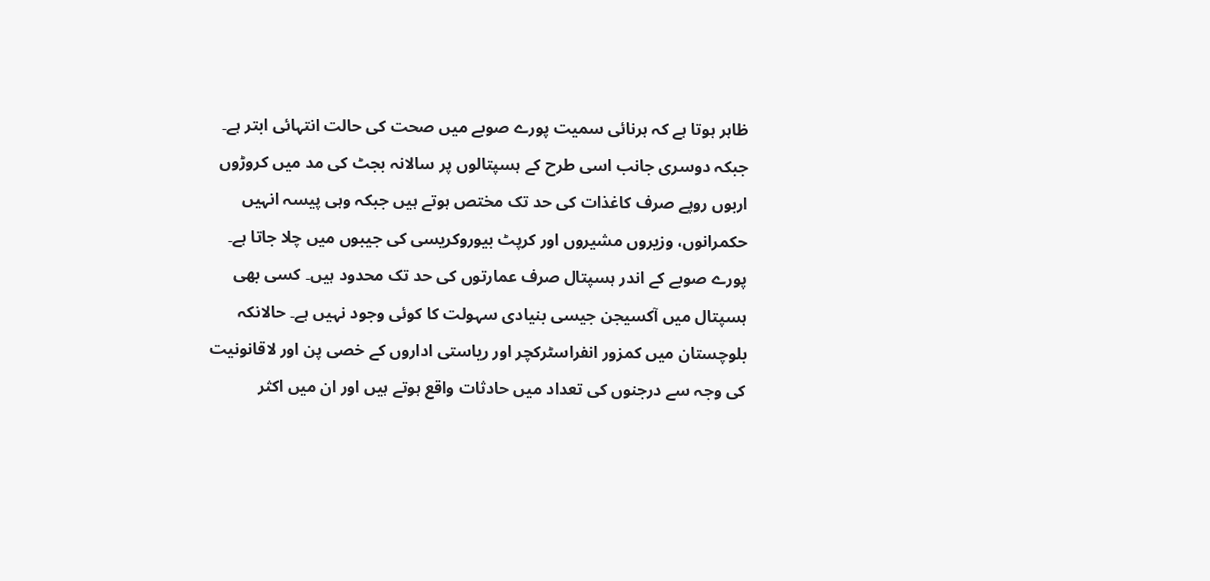ظاہر ہوتا ہے کہ ہرنائی سمیت پورے صوبے میں صحت کی حالت انتہائی ابتر ہے۔ جبکہ دوسری جانب اسی طرح کے ہسپتالوں پر سالانہ بجٹ کی مد میں کروڑوں اربوں روپے صرف کاغذات کی حد تک مختص ہوتے ہیں جبکہ وہی پیسہ انہیں حکمرانوں، وزیروں مشیروں اور کرپٹ بیوروکریسی کی جیبوں میں چلا جاتا ہے۔ پورے صوبے کے اندر ہسپتال صرف عمارتوں کی حد تک محدود ہیں۔ کسی بھی ہسپتال میں آکسیجن جیسی بنیادی سہولت کا کوئی وجود نہیں ہے۔ حالانکہ بلوچستان میں کمزور انفراسٹرکچر اور ریاستی اداروں کے خصی پن اور لاقانونیت کی وجہ سے درجنوں کی تعداد میں حادثات واقع ہوتے ہیں اور ان میں اکثر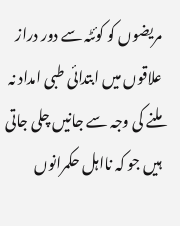مریضوں کو کوئٹہ سے دور دراز علاقوں میں ابتدائی طبی امداد نہ ملنے کی وجہ سے جانیں چلی جاتی ہیں جو کہ نااہل حکمرانوں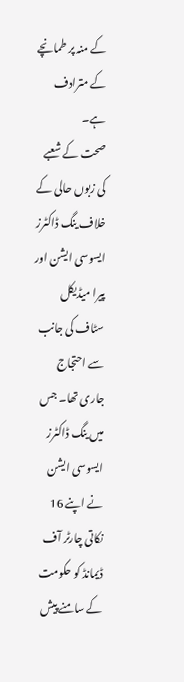کے منہ پر طمانچے کے مترادف ہے۔
صحت کے شعبے کی زبوں حالی کے خلاف ینگ ڈاکٹرز ایسوسی ایشن اور پیرا میڈیکل سٹاف کی جانب سے احتجاج جاری تھا۔ جس میں ینگ ڈاکٹرز ایسوسی ایشن نے اپنے 16 نکاتی چارٹر آف ڈیمانڈ کو حکومت کے سامنے پیش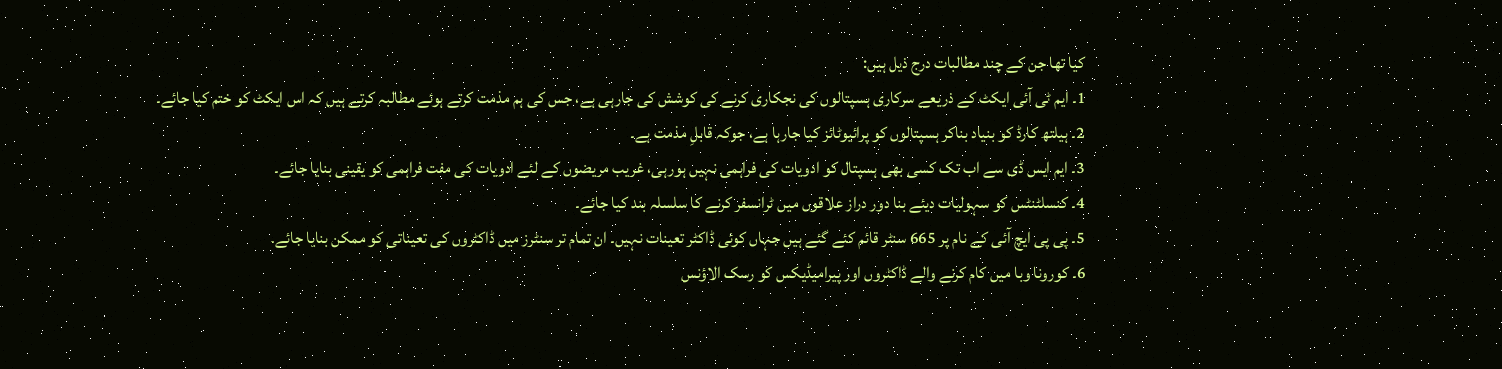کیا تھا جن کے چند مطالبات درج ذیل ہیں:
1۔ ایم ٹی آئی ایکٹ کے ذریعے سرکاری ہسپتالوں کی نجکاری کرنے کی کوشش کی جارہی ہے، جس کی ہم مذمت کرتے ہوئے مطالبہ کرتے ہیں کہ اس ایکٹ کو ختم کیا جائے۔
2۔ ہیلتھ کارڈ کو بنیاد بناکر ہسپتالوں کو پرائیوٹائز کیا جارہا ہے، جوکہ قابلِ مذمت ہے۔
3۔ ایم ایس ڈی سے اب تک کسی بھی ہسپتال کو ادویات کی فراہمی نہیں ہورہی، غریب مریضوں کے لئے ادویات کی مفت فراہمی کو یقینی بنایا جائے۔
4۔ کنسلٹنٹس کو سہولیات دیئے بنا دور دراز علاقوں میں ٹرانسفر کرنے کا سلسلہ بند کیا جائے۔
5۔ پی پی ایچ آئی کے نام پر 665 سنٹر قائم کئے گئے ہیں جہاں کوئی ڈاکٹر تعینات نہیں۔ ان تمام تر سنٹرز میں ڈاکٹروں کی تعیناتی کو ممکن بنایا جائے۔
6۔ کورونا وبا میں کام کرنے والے ڈاکٹروں اور پیرامیڈیکس کو رسک الاؤنس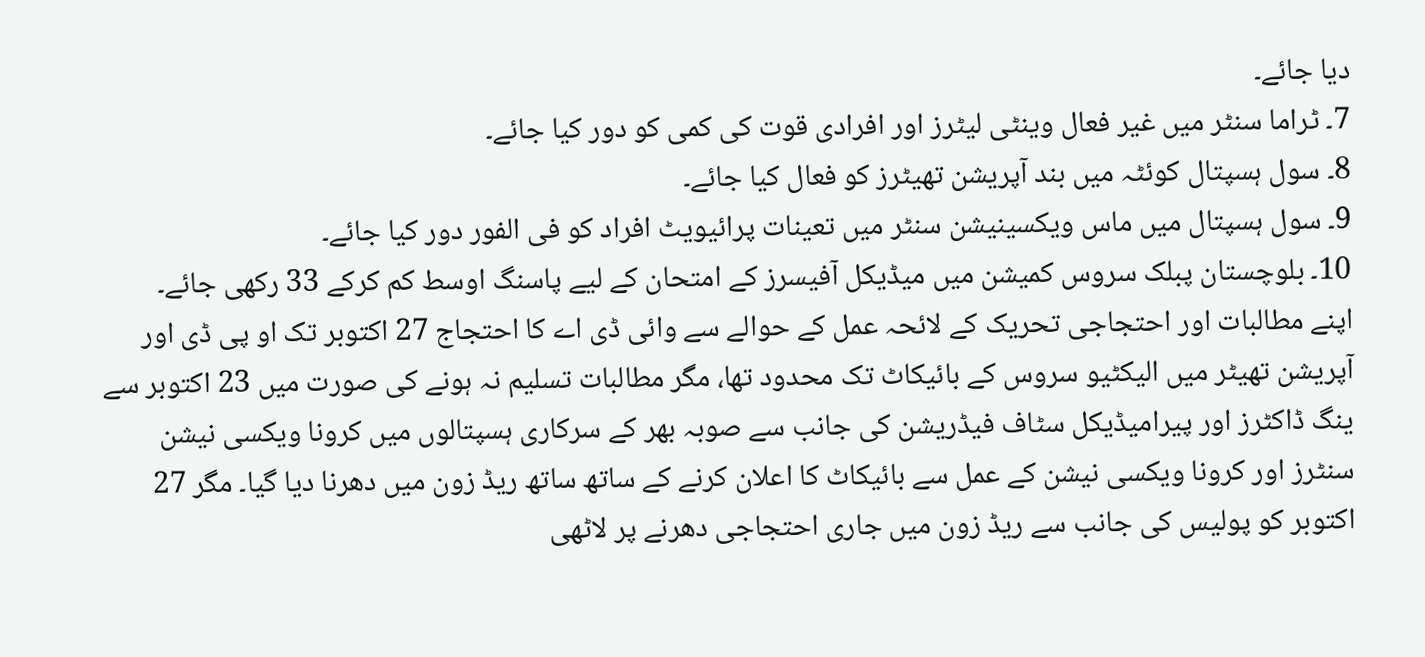دیا جائے۔
7۔ ٹراما سنٹر میں غیر فعال وینٹی لیٹرز اور افرادی قوت کی کمی کو دور کیا جائے۔
8۔ سول ہسپتال کوئٹہ میں بند آپریشن تھیٹرز کو فعال کیا جائے۔
9۔ سول ہسپتال میں ماس ویکسینیشن سنٹر میں تعینات پرائیویٹ افراد کو فی الفور دور کیا جائے۔
10۔ بلوچستان پبلک سروس کمیشن میں میڈیکل آفیسرز کے امتحان کے لیے پاسنگ اوسط کم کرکے 33 رکھی جائے۔
اپنے مطالبات اور احتجاجی تحریک کے لائحہ عمل کے حوالے سے وائی ڈی اے کا احتجاج 27 اکتوبر تک او پی ڈی اور آپریشن تھیٹر میں الیکٹیو سروس کے بائیکاٹ تک محدود تھا، مگر مطالبات تسلیم نہ ہونے کی صورت میں 23 اکتوبر سے ینگ ڈاکٹرز اور پیرامیڈیکل سٹاف فیڈریشن کی جانب سے صوبہ بھر کے سرکاری ہسپتالوں میں کرونا ویکسی نیشن سنٹرز اور کرونا ویکسی نیشن کے عمل سے بائیکاٹ کا اعلان کرنے کے ساتھ ساتھ ریڈ زون میں دھرنا دیا گیا۔ مگر 27 اکتوبر کو پولیس کی جانب سے ریڈ زون میں جاری احتجاجی دھرنے پر لاٹھی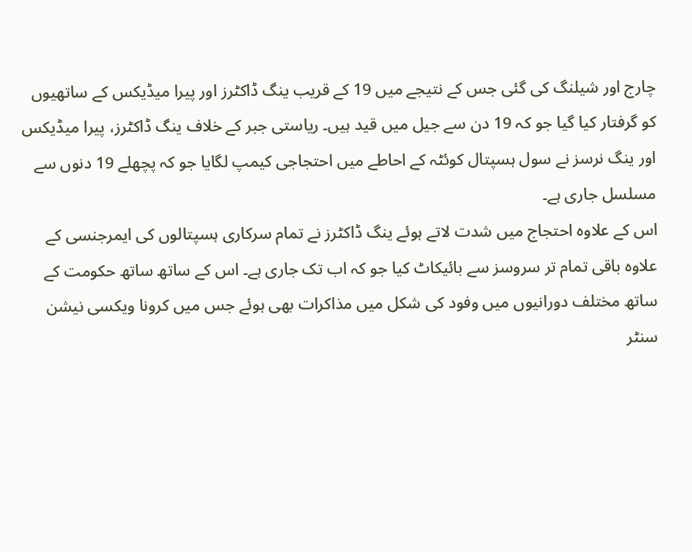چارج اور شیلنگ کی گئی جس کے نتیجے میں 19 کے قریب ینگ ڈاکٹرز اور پیرا میڈیکس کے ساتھیوں کو گرفتار کیا گیا جو کہ 19 دن سے جیل میں قید ہیں۔ ریاستی جبر کے خلاف ینگ ڈاکٹرز، پیرا میڈیکس اور ینگ نرسز نے سول ہسپتال کوئٹہ کے احاطے میں احتجاجی کیمپ لگایا جو کہ پچھلے 19 دنوں سے مسلسل جاری ہے۔
اس کے علاوہ احتجاج میں شدت لاتے ہوئے ینگ ڈاکٹرز نے تمام سرکاری ہسپتالوں کی ایمرجنسی کے علاوہ باقی تمام تر سروسز سے بائیکاٹ کیا جو کہ اب تک جاری ہے۔ اس کے ساتھ ساتھ حکومت کے ساتھ مختلف دورانیوں میں وفود کی شکل میں مذاکرات بھی ہوئے جس میں کرونا ویکسی نیشن سنٹر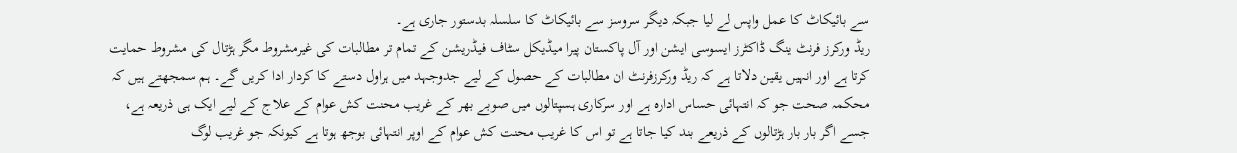سے بائیکاٹ کا عمل واپس لے لیا جبکہ دیگر سروسز سے بائیکاٹ کا سلسلہ بدستور جاری ہے۔
ریڈ ورکرز فرنٹ ینگ ڈاکٹرز ایسوسی ایشن اور آل پاکستان پیرا میڈیکل سٹاف فیڈریشن کے تمام تر مطالبات کی غیرمشروط مگر ہڑتال کی مشروط حمایت کرتا ہے اور انہیں یقین دلاتا ہے کہ ریڈ ورکرزفرنٹ ان مطالبات کے حصول کے لیے جدوجہد میں ہراول دستے کا کردار ادا کریں گے۔ ہم سمجھتے ہیں کہ محکمہ صحت جو کہ انتہائی حساس ادارہ ہے اور سرکاری ہسپتالوں میں صوبے بھر کے غریب محنت کش عوام کے علاج کے لیے ایک ہی ذریعہ ہے، جسے اگر بار بار ہڑتالوں کے ذریعے بند کیا جاتا ہے تو اس کا غریب محنت کش عوام کے اوپر انتہائی بوجھ ہوتا ہے کیونکہ جو غریب لوگ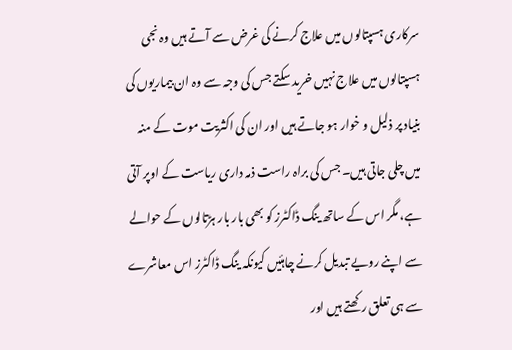سرکاری ہسپتالوں میں علاج کرنے کی غرض سے آتے ہیں وہ نجی ہسپتالوں میں علاج نہیں خرید سکتے جس کی وجہ سے وہ ان بیماریوں کی بنیاد پر ذلیل و خوار ہو جاتے ہیں اور ان کی اکثریت موت کے منہ میں چلی جاتی ہیں۔ جس کی براہ راست ذمہ داری ریاست کے اوپر آتی ہے، مگر اس کے ساتھ ینگ ڈاکٹرز کو بھی بار بار ہڑتالوں کے حوالے سے اپنے رویے تبدیل کرنے چاہئیں کیونکہ ینگ ڈاکٹرز اس معاشرے سے ہی تعلق رکھتے ہیں اور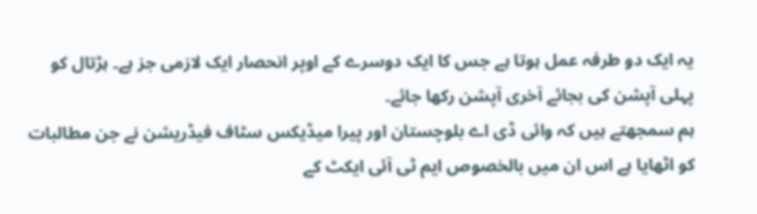یہ ایک دو طرفہ عمل ہوتا ہے جس کا ایک دوسرے کے اوپر انحصار ایک لازمی جز ہے۔ ہڑتال کو پہلی آپشن کی بجائے آخری آپشن رکھا جائے۔
ہم سمجھتے ہیں کہ وائی ڈی اے بلوچستان اور پیرا میڈیکس سٹاف فیڈریشن نے جن مطالبات کو اٹھایا ہے اس ان میں بالخصوص ایم ٹی آئی ایکٹ کے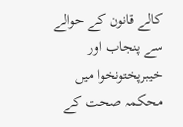کالے قانون کے حوالے سے پنجاب اور خیبرپختونخوا میں محکمہ صحت کے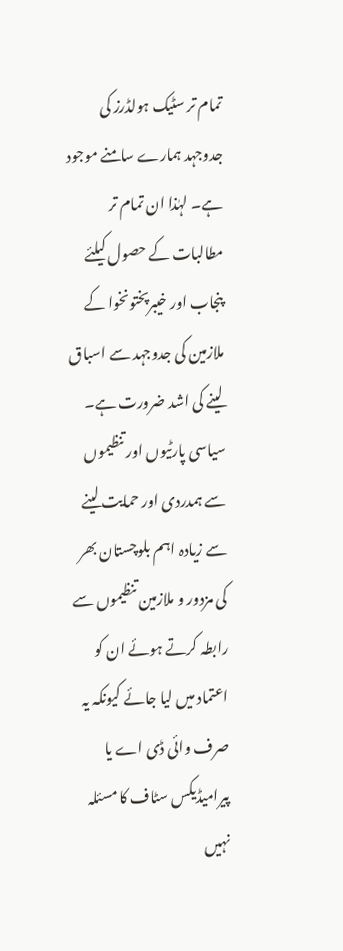تمام تر سٹیک ہولڈرز کی جدوجہد ہمارے سامنے موجود ہے۔ لہٰذا ان تمام تر مطالبات کے حصول کیلئے پنجاب اور خیبرپختونخوا کے ملازمین کی جدوجہد سے اسباق لینے کی اشد ضرورت ہے۔ سیاسی پارٹیوں اور تنظیموں سے ہمدردی اور حمایت لینے سے زیادہ اہم بلوچستان بھر کی مزدور و ملازمین تنظیموں سے رابطہ کرتے ہوئے ان کو اعتماد میں لیا جائے کیونکہ یہ صرف وائی ڈی اے یا پیرامیڈیکس سٹاف کا مسئلہ نہیں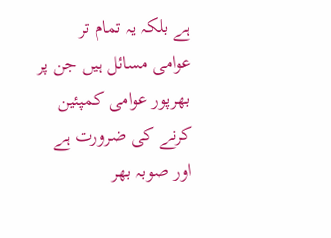ہے بلکہ یہ تمام تر عوامی مسائل ہیں جن پر بھرپور عوامی کمپئین کرنے کی ضرورت ہے اور صوبہ بھر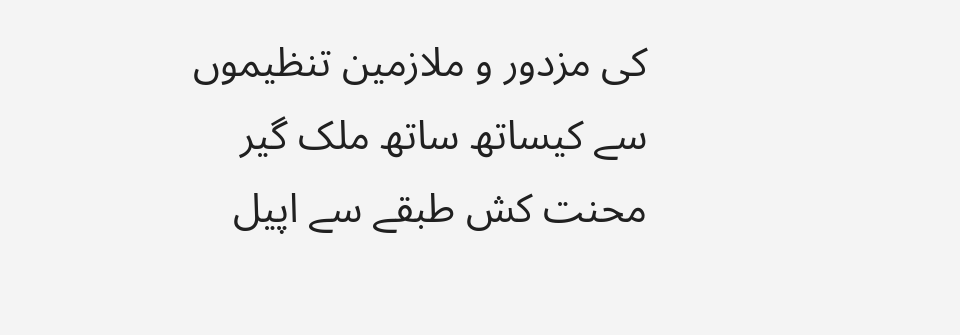کی مزدور و ملازمین تنظیموں سے کیساتھ ساتھ ملک گیر محنت کش طبقے سے اپیل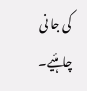کی جا نی چاہئیے۔